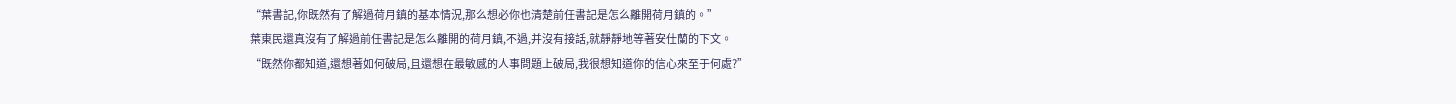“葉書記,你既然有了解過荷月鎮的基本情況,那么想必你也清楚前任書記是怎么離開荷月鎮的。”
葉東民還真沒有了解過前任書記是怎么離開的荷月鎮,不過,并沒有接話,就靜靜地等著安仕蘭的下文。
“既然你都知道,還想著如何破局,且還想在最敏感的人事問題上破局,我很想知道你的信心來至于何處?”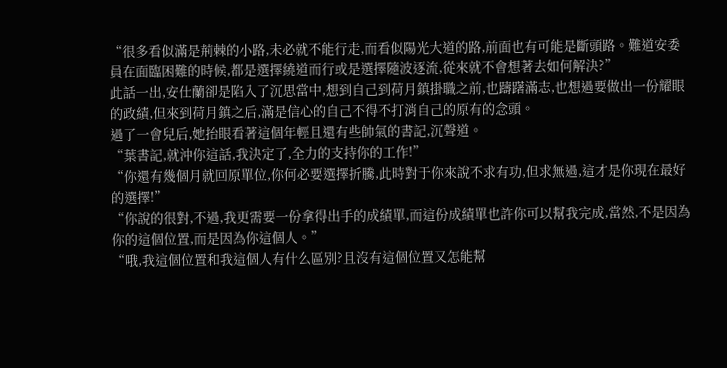“很多看似滿是荊棘的小路,未必就不能行走,而看似陽光大道的路,前面也有可能是斷頭路。難道安委員在面臨困難的時候,都是選擇繞道而行或是選擇隨波逐流,從來就不會想著去如何解決?”
此話一出,安仕蘭卻是陷入了沉思當中,想到自己到荷月鎮掛職之前,也躊躇滿志,也想過要做出一份耀眼的政績,但來到荷月鎮之后,滿是信心的自己不得不打消自己的原有的念頭。
過了一會兒后,她抬眼看著這個年輕且還有些帥氣的書記,沉聲道。
“葉書記,就沖你這話,我決定了,全力的支持你的工作!”
“你還有幾個月就回原單位,你何必要選擇折騰,此時對于你來說不求有功,但求無過,這才是你現在最好的選擇!”
“你說的很對,不過,我更需要一份拿得出手的成績單,而這份成績單也許你可以幫我完成,當然,不是因為你的這個位置,而是因為你這個人。”
“哦,我這個位置和我這個人有什么區別?且沒有這個位置又怎能幫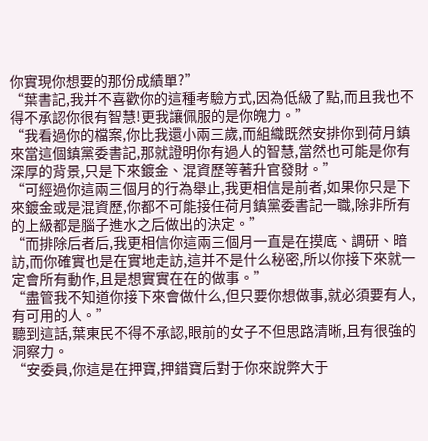你實現你想要的那份成績單?”
“葉書記,我并不喜歡你的這種考驗方式,因為低級了點,而且我也不得不承認你很有智慧!更我讓佩服的是你魄力。”
“我看過你的檔案,你比我還小兩三歲,而組織既然安排你到荷月鎮來當這個鎮黨委書記,那就證明你有過人的智慧,當然也可能是你有深厚的背景,只是下來鍍金、混資歷等著升官發財。”
“可經過你這兩三個月的行為舉止,我更相信是前者,如果你只是下來鍍金或是混資歷,你都不可能接任荷月鎮黨委書記一職,除非所有的上級都是腦子進水之后做出的決定。”
“而排除后者后,我更相信你這兩三個月一直是在摸底、調研、暗訪,而你確實也是在實地走訪,這并不是什么秘密,所以你接下來就一定會所有動作,且是想實實在在的做事。”
“盡管我不知道你接下來會做什么,但只要你想做事,就必須要有人,有可用的人。”
聽到這話,葉東民不得不承認,眼前的女子不但思路清晰,且有很強的洞察力。
“安委員,你這是在押寶,押錯寶后對于你來說弊大于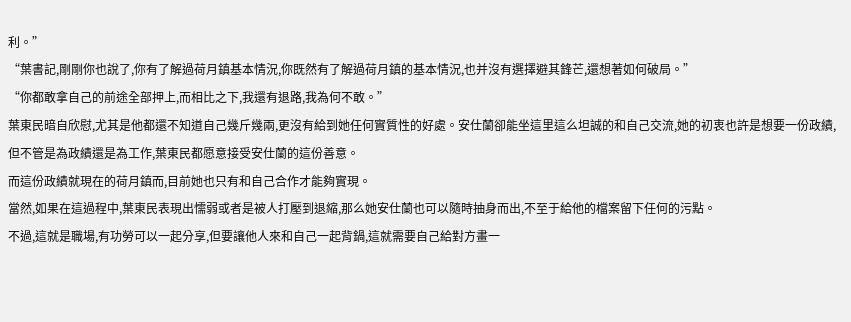利。”
“葉書記,剛剛你也說了,你有了解過荷月鎮基本情況,你既然有了解過荷月鎮的基本情況,也并沒有選擇避其鋒芒,還想著如何破局。”
“你都敢拿自己的前途全部押上,而相比之下,我還有退路,我為何不敢。”
葉東民暗自欣慰,尤其是他都還不知道自己幾斤幾兩,更沒有給到她任何實質性的好處。安仕蘭卻能坐這里這么坦誠的和自己交流,她的初衷也許是想要一份政績,但不管是為政績還是為工作,葉東民都愿意接受安仕蘭的這份善意。
而這份政績就現在的荷月鎮而,目前她也只有和自己合作才能夠實現。
當然,如果在這過程中,葉東民表現出懦弱或者是被人打壓到退縮,那么她安仕蘭也可以隨時抽身而出,不至于給他的檔案留下任何的污點。
不過,這就是職場,有功勞可以一起分享,但要讓他人來和自己一起背鍋,這就需要自己給對方畫一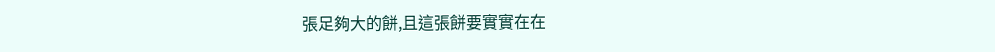張足夠大的餅,且這張餅要實實在在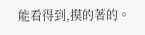能看得到,摸的著的。